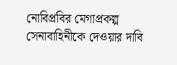নোবিপ্রবির মেগাপ্রকল্প সেনাবাহিনীকে দেওয়ার দাবি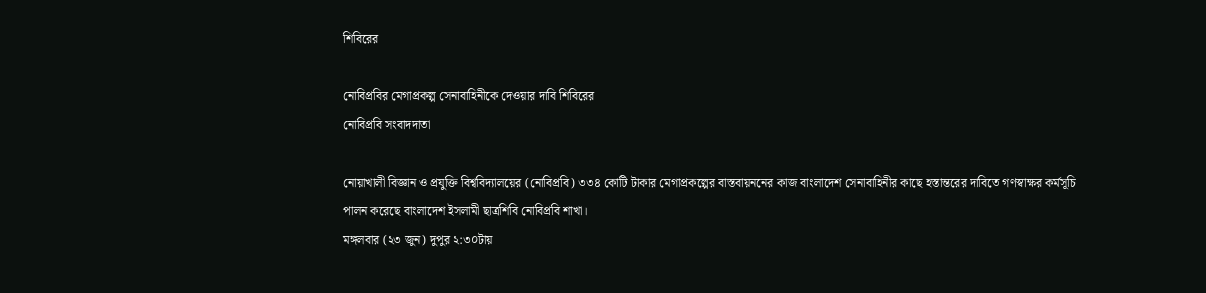শিবিরের

নোবিপ্রবির মেগাপ্রকল্প সেনাবাহিনীকে দেওয়ার দাবি শিবিরের
নোবিপ্রবি সংবাদদাতা

নোয়াখালী বিজ্ঞান ও প্রযুক্তি বিশ্ববিদ্যালয়ের (নোবিপ্রবি) ৩৩৪ কোটি টাকার মেগাপ্রকল্পের বাস্তবায়ননের কাজ বাংলাদেশ সেনাবাহিনীর কাছে হস্তান্তরের দাবিতে গণস্বাক্ষর কর্মসূচি পালন করেছে বাংলাদেশ ইসলামী ছাত্রশিবি নোবিপ্রবি শাখা।
মঙ্গলবার (২৩ জুন) দুপুর ২:৩০টায়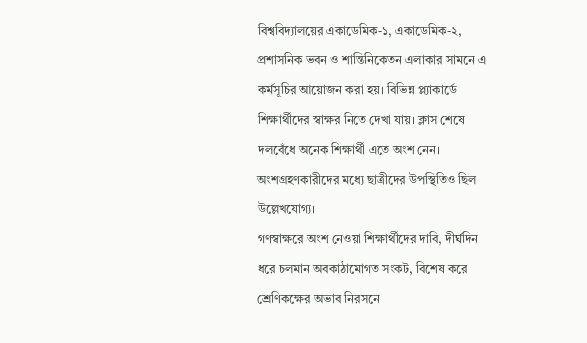বিশ্ববিদ্যালয়ের একাডেমিক-১, একাডেমিক-২, প্রশাসনিক ভবন ও শান্তিনিকেতন এলাকার সামনে এ কর্মসূচির আয়োজন করা হয়। বিভিন্ন প্ল্যাকার্ডে শিক্ষার্থীদের স্বাক্ষর নিতে দেখা যায়। ক্লাস শেষে দলবেঁধে অনেক শিক্ষার্থী এতে অংশ নেন। অংশগ্রহণকারীদের মধ্যে ছাত্রীদের উপস্থিতিও ছিল উল্লেখযোগ্য।
গণস্বাক্ষরে অংশ নেওয়া শিক্ষার্থীদের দাবি, দীর্ঘদিন ধরে চলমান অবকাঠামোগত সংকট, বিশেষ করে শ্রেণিকক্ষের অভাব নিরসনে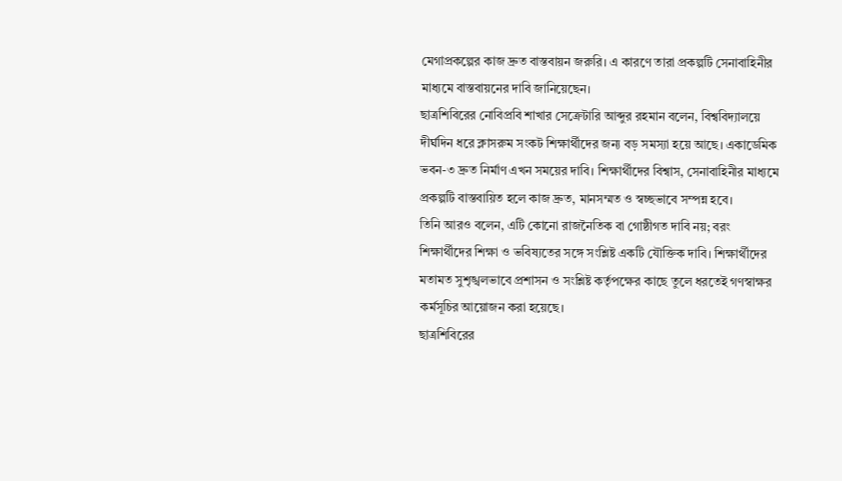মেগাপ্রকল্পের কাজ দ্রুত বাস্তবায়ন জরুরি। এ কারণে তারা প্রকল্পটি সেনাবাহিনীর মাধ্যমে বাস্তবায়নের দাবি জানিয়েছেন।
ছাত্রশিবিরের নোবিপ্রবি শাখার সেক্রেটারি আব্দুর রহমান বলেন, বিশ্ববিদ্যালয়ে দীর্ঘদিন ধরে ক্লাসরুম সংকট শিক্ষার্থীদের জন্য বড় সমস্যা হয়ে আছে। একাডেমিক ভবন-৩ দ্রুত নির্মাণ এখন সময়ের দাবি। শিক্ষার্থীদের বিশ্বাস, সেনাবাহিনীর মাধ্যমে প্রকল্পটি বাস্তবায়িত হলে কাজ দ্রুত, মানসম্মত ও স্বচ্ছভাবে সম্পন্ন হবে।
তিনি আরও বলেন, এটি কোনো রাজনৈতিক বা গোষ্ঠীগত দাবি নয়; বরং শিক্ষার্থীদের শিক্ষা ও ভবিষ্যতের সঙ্গে সংশ্লিষ্ট একটি যৌক্তিক দাবি। শিক্ষার্থীদের মতামত সুশৃঙ্খলভাবে প্রশাসন ও সংশ্লিষ্ট কর্তৃপক্ষের কাছে তুলে ধরতেই গণস্বাক্ষর কর্মসূচির আয়োজন করা হয়েছে।
ছাত্রশিবিরের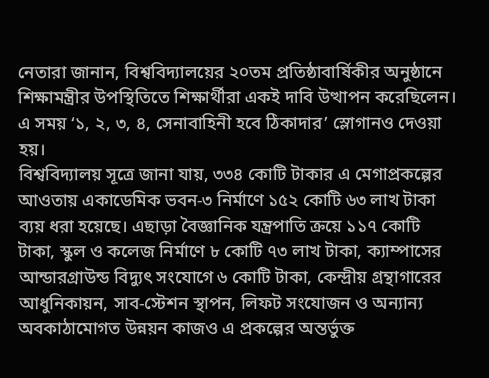নেতারা জানান, বিশ্ববিদ্যালয়ের ২০তম প্রতিষ্ঠাবার্ষিকীর অনুষ্ঠানে শিক্ষামন্ত্রীর উপস্থিতিতে শিক্ষার্থীরা একই দাবি উত্থাপন করেছিলেন। এ সময় ‘১, ২, ৩, ৪, সেনাবাহিনী হবে ঠিকাদার’ স্লোগানও দেওয়া হয়।
বিশ্ববিদ্যালয় সূত্রে জানা যায়, ৩৩৪ কোটি টাকার এ মেগাপ্রকল্পের আওতায় একাডেমিক ভবন-৩ নির্মাণে ১৫২ কোটি ৬৩ লাখ টাকা ব্যয় ধরা হয়েছে। এছাড়া বৈজ্ঞানিক যন্ত্রপাতি ক্রয়ে ১১৭ কোটি টাকা, স্কুল ও কলেজ নির্মাণে ৮ কোটি ৭৩ লাখ টাকা, ক্যাম্পাসের আন্ডারগ্রাউন্ড বিদ্যুৎ সংযোগে ৬ কোটি টাকা, কেন্দ্রীয় গ্রন্থাগারের আধুনিকায়ন, সাব-স্টেশন স্থাপন, লিফট সংযোজন ও অন্যান্য অবকাঠামোগত উন্নয়ন কাজও এ প্রকল্পের অন্তর্ভুক্ত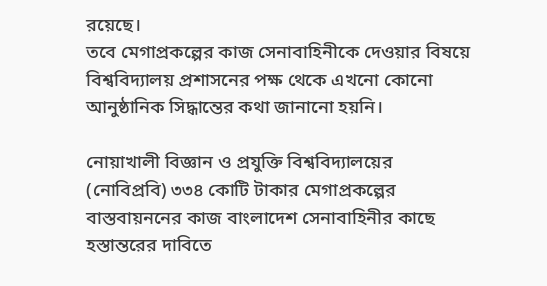রয়েছে।
তবে মেগাপ্রকল্পের কাজ সেনাবাহিনীকে দেওয়ার বিষয়ে বিশ্ববিদ্যালয় প্রশাসনের পক্ষ থেকে এখনো কোনো আনুষ্ঠানিক সিদ্ধান্তের কথা জানানো হয়নি।

নোয়াখালী বিজ্ঞান ও প্রযুক্তি বিশ্ববিদ্যালয়ের (নোবিপ্রবি) ৩৩৪ কোটি টাকার মেগাপ্রকল্পের বাস্তবায়ননের কাজ বাংলাদেশ সেনাবাহিনীর কাছে হস্তান্তরের দাবিতে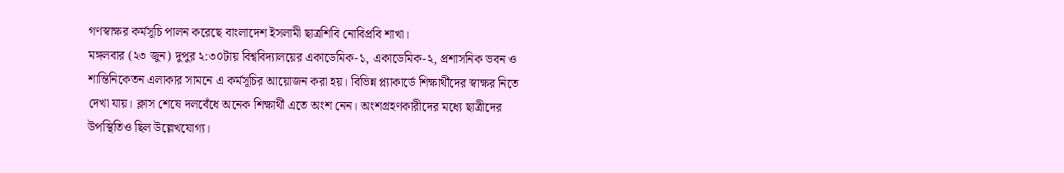গণস্বাক্ষর কর্মসূচি পালন করেছে বাংলাদেশ ইসলামী ছাত্রশিবি নোবিপ্রবি শাখা।
মঙ্গলবার (২৩ জুন) দুপুর ২:৩০টায় বিশ্ববিদ্যালয়ের একাডেমিক-১, একাডেমিক-২, প্রশাসনিক ভবন ও শান্তিনিকেতন এলাকার সামনে এ কর্মসূচির আয়োজন করা হয়। বিভিন্ন প্ল্যাকার্ডে শিক্ষার্থীদের স্বাক্ষর নিতে দেখা যায়। ক্লাস শেষে দলবেঁধে অনেক শিক্ষার্থী এতে অংশ নেন। অংশগ্রহণকারীদের মধ্যে ছাত্রীদের উপস্থিতিও ছিল উল্লেখযোগ্য।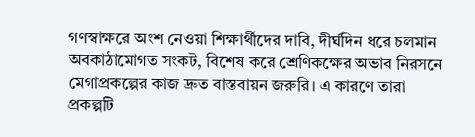গণস্বাক্ষরে অংশ নেওয়া শিক্ষার্থীদের দাবি, দীর্ঘদিন ধরে চলমান অবকাঠামোগত সংকট, বিশেষ করে শ্রেণিকক্ষের অভাব নিরসনে মেগাপ্রকল্পের কাজ দ্রুত বাস্তবায়ন জরুরি। এ কারণে তারা প্রকল্পটি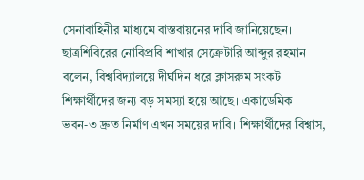সেনাবাহিনীর মাধ্যমে বাস্তবায়নের দাবি জানিয়েছেন।
ছাত্রশিবিরের নোবিপ্রবি শাখার সেক্রেটারি আব্দুর রহমান বলেন, বিশ্ববিদ্যালয়ে দীর্ঘদিন ধরে ক্লাসরুম সংকট শিক্ষার্থীদের জন্য বড় সমস্যা হয়ে আছে। একাডেমিক ভবন-৩ দ্রুত নির্মাণ এখন সময়ের দাবি। শিক্ষার্থীদের বিশ্বাস,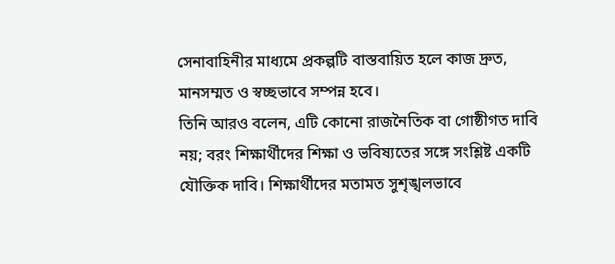সেনাবাহিনীর মাধ্যমে প্রকল্পটি বাস্তবায়িত হলে কাজ দ্রুত, মানসম্মত ও স্বচ্ছভাবে সম্পন্ন হবে।
তিনি আরও বলেন, এটি কোনো রাজনৈতিক বা গোষ্ঠীগত দাবি নয়; বরং শিক্ষার্থীদের শিক্ষা ও ভবিষ্যতের সঙ্গে সংশ্লিষ্ট একটি যৌক্তিক দাবি। শিক্ষার্থীদের মতামত সুশৃঙ্খলভাবে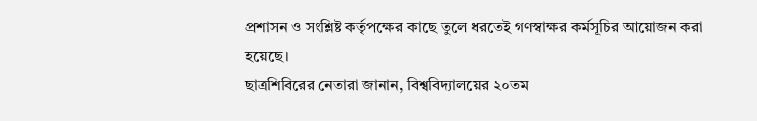প্রশাসন ও সংশ্লিষ্ট কর্তৃপক্ষের কাছে তুলে ধরতেই গণস্বাক্ষর কর্মসূচির আয়োজন করা হয়েছে।
ছাত্রশিবিরের নেতারা জানান, বিশ্ববিদ্যালয়ের ২০তম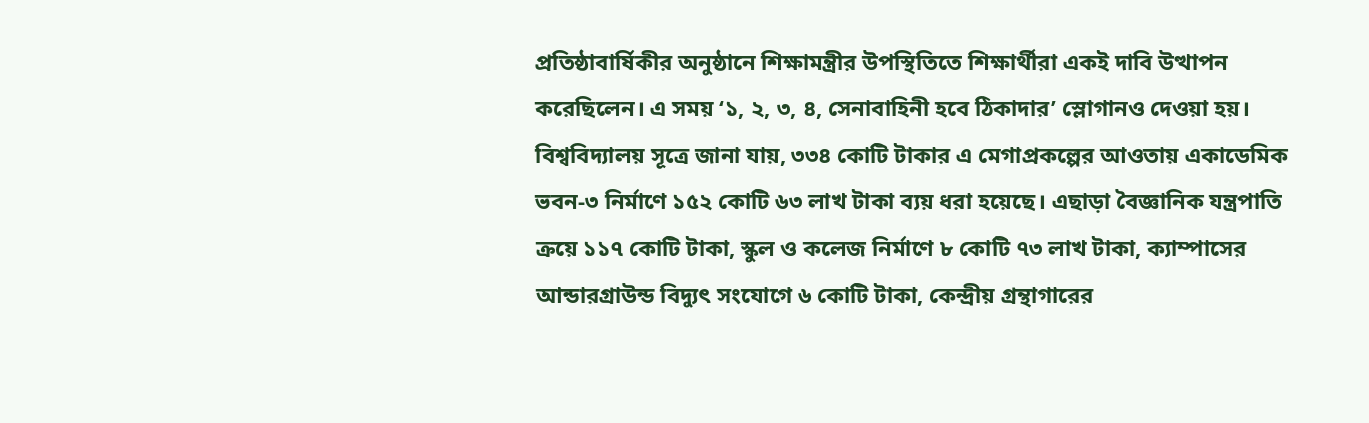প্রতিষ্ঠাবার্ষিকীর অনুষ্ঠানে শিক্ষামন্ত্রীর উপস্থিতিতে শিক্ষার্থীরা একই দাবি উত্থাপন করেছিলেন। এ সময় ‘১, ২, ৩, ৪, সেনাবাহিনী হবে ঠিকাদার’ স্লোগানও দেওয়া হয়।
বিশ্ববিদ্যালয় সূত্রে জানা যায়, ৩৩৪ কোটি টাকার এ মেগাপ্রকল্পের আওতায় একাডেমিক ভবন-৩ নির্মাণে ১৫২ কোটি ৬৩ লাখ টাকা ব্যয় ধরা হয়েছে। এছাড়া বৈজ্ঞানিক যন্ত্রপাতি ক্রয়ে ১১৭ কোটি টাকা, স্কুল ও কলেজ নির্মাণে ৮ কোটি ৭৩ লাখ টাকা, ক্যাম্পাসের আন্ডারগ্রাউন্ড বিদ্যুৎ সংযোগে ৬ কোটি টাকা, কেন্দ্রীয় গ্রন্থাগারের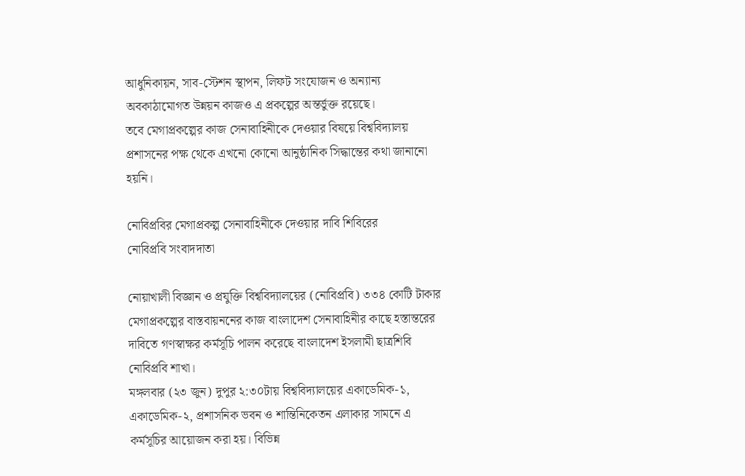আধুনিকায়ন, সাব-স্টেশন স্থাপন, লিফট সংযোজন ও অন্যান্য অবকাঠামোগত উন্নয়ন কাজও এ প্রকল্পের অন্তর্ভুক্ত রয়েছে।
তবে মেগাপ্রকল্পের কাজ সেনাবাহিনীকে দেওয়ার বিষয়ে বিশ্ববিদ্যালয় প্রশাসনের পক্ষ থেকে এখনো কোনো আনুষ্ঠানিক সিদ্ধান্তের কথা জানানো হয়নি।

নোবিপ্রবির মেগাপ্রকল্প সেনাবাহিনীকে দেওয়ার দাবি শিবিরের
নোবিপ্রবি সংবাদদাতা

নোয়াখালী বিজ্ঞান ও প্রযুক্তি বিশ্ববিদ্যালয়ের (নোবিপ্রবি) ৩৩৪ কোটি টাকার মেগাপ্রকল্পের বাস্তবায়ননের কাজ বাংলাদেশ সেনাবাহিনীর কাছে হস্তান্তরের দাবিতে গণস্বাক্ষর কর্মসূচি পালন করেছে বাংলাদেশ ইসলামী ছাত্রশিবি নোবিপ্রবি শাখা।
মঙ্গলবার (২৩ জুন) দুপুর ২:৩০টায় বিশ্ববিদ্যালয়ের একাডেমিক-১, একাডেমিক-২, প্রশাসনিক ভবন ও শান্তিনিকেতন এলাকার সামনে এ কর্মসূচির আয়োজন করা হয়। বিভিন্ন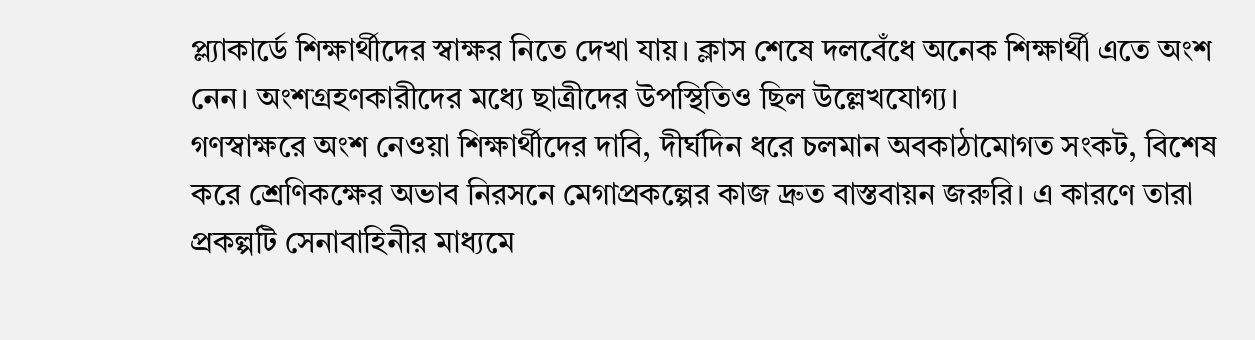প্ল্যাকার্ডে শিক্ষার্থীদের স্বাক্ষর নিতে দেখা যায়। ক্লাস শেষে দলবেঁধে অনেক শিক্ষার্থী এতে অংশ নেন। অংশগ্রহণকারীদের মধ্যে ছাত্রীদের উপস্থিতিও ছিল উল্লেখযোগ্য।
গণস্বাক্ষরে অংশ নেওয়া শিক্ষার্থীদের দাবি, দীর্ঘদিন ধরে চলমান অবকাঠামোগত সংকট, বিশেষ করে শ্রেণিকক্ষের অভাব নিরসনে মেগাপ্রকল্পের কাজ দ্রুত বাস্তবায়ন জরুরি। এ কারণে তারা প্রকল্পটি সেনাবাহিনীর মাধ্যমে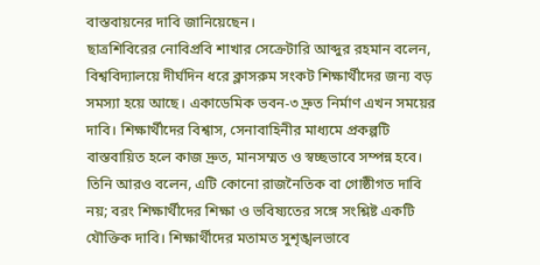বাস্তবায়নের দাবি জানিয়েছেন।
ছাত্রশিবিরের নোবিপ্রবি শাখার সেক্রেটারি আব্দুর রহমান বলেন, বিশ্ববিদ্যালয়ে দীর্ঘদিন ধরে ক্লাসরুম সংকট শিক্ষার্থীদের জন্য বড় সমস্যা হয়ে আছে। একাডেমিক ভবন-৩ দ্রুত নির্মাণ এখন সময়ের দাবি। শিক্ষার্থীদের বিশ্বাস, সেনাবাহিনীর মাধ্যমে প্রকল্পটি বাস্তবায়িত হলে কাজ দ্রুত, মানসম্মত ও স্বচ্ছভাবে সম্পন্ন হবে।
তিনি আরও বলেন, এটি কোনো রাজনৈতিক বা গোষ্ঠীগত দাবি নয়; বরং শিক্ষার্থীদের শিক্ষা ও ভবিষ্যতের সঙ্গে সংশ্লিষ্ট একটি যৌক্তিক দাবি। শিক্ষার্থীদের মতামত সুশৃঙ্খলভাবে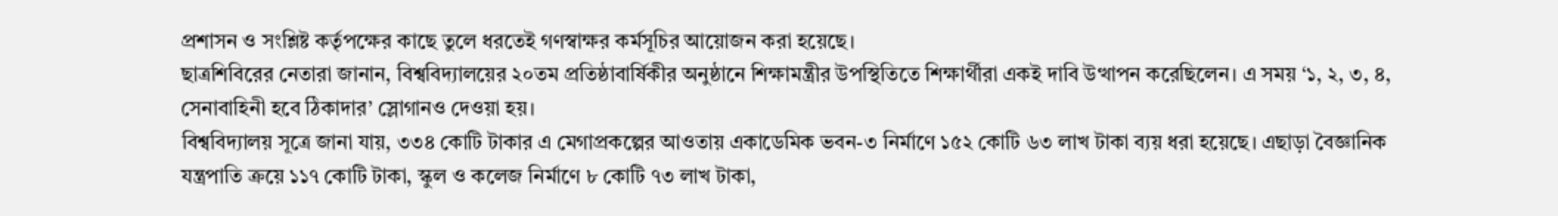প্রশাসন ও সংশ্লিষ্ট কর্তৃপক্ষের কাছে তুলে ধরতেই গণস্বাক্ষর কর্মসূচির আয়োজন করা হয়েছে।
ছাত্রশিবিরের নেতারা জানান, বিশ্ববিদ্যালয়ের ২০তম প্রতিষ্ঠাবার্ষিকীর অনুষ্ঠানে শিক্ষামন্ত্রীর উপস্থিতিতে শিক্ষার্থীরা একই দাবি উত্থাপন করেছিলেন। এ সময় ‘১, ২, ৩, ৪, সেনাবাহিনী হবে ঠিকাদার’ স্লোগানও দেওয়া হয়।
বিশ্ববিদ্যালয় সূত্রে জানা যায়, ৩৩৪ কোটি টাকার এ মেগাপ্রকল্পের আওতায় একাডেমিক ভবন-৩ নির্মাণে ১৫২ কোটি ৬৩ লাখ টাকা ব্যয় ধরা হয়েছে। এছাড়া বৈজ্ঞানিক যন্ত্রপাতি ক্রয়ে ১১৭ কোটি টাকা, স্কুল ও কলেজ নির্মাণে ৮ কোটি ৭৩ লাখ টাকা,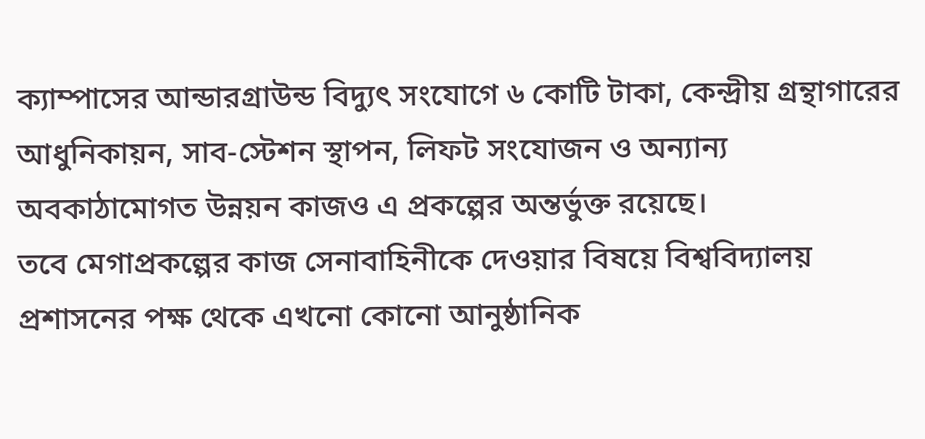ক্যাম্পাসের আন্ডারগ্রাউন্ড বিদ্যুৎ সংযোগে ৬ কোটি টাকা, কেন্দ্রীয় গ্রন্থাগারের আধুনিকায়ন, সাব-স্টেশন স্থাপন, লিফট সংযোজন ও অন্যান্য অবকাঠামোগত উন্নয়ন কাজও এ প্রকল্পের অন্তর্ভুক্ত রয়েছে।
তবে মেগাপ্রকল্পের কাজ সেনাবাহিনীকে দেওয়ার বিষয়ে বিশ্ববিদ্যালয় প্রশাসনের পক্ষ থেকে এখনো কোনো আনুষ্ঠানিক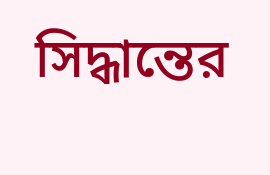সিদ্ধান্তের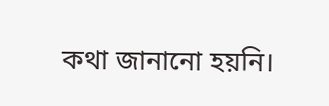কথা জানানো হয়নি।